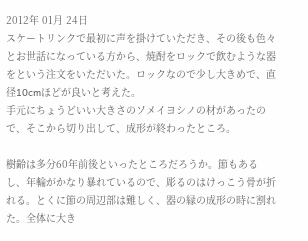2012年 01月 24日
スケートリンクで最初に声を掛けていただき、その後も色々とお世話になっている方から、焼酎をロックで飲むような器をという注文をいただいた。ロックなので少し大きめで、直径10cmほどが良いと考えた。
手元にちょうどいい大きさのソメイヨシノの材があったので、そこから切り出して、成形が終わったところ。

樹齢は多分60年前後といったところだろうか。節もあるし、年輪がかなり暴れているので、彫るのはけっこう骨が折れる。とくに節の周辺部は難しく、器の縁の成形の時に割れた。全体に大き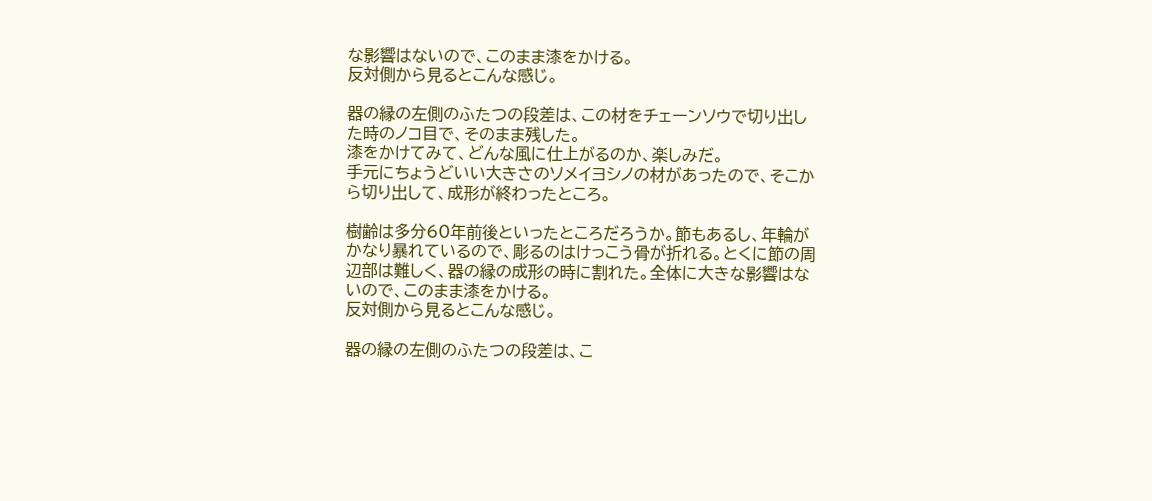な影響はないので、このまま漆をかける。
反対側から見るとこんな感じ。

器の縁の左側のふたつの段差は、この材をチェーンソウで切り出した時のノコ目で、そのまま残した。
漆をかけてみて、どんな風に仕上がるのか、楽しみだ。
手元にちょうどいい大きさのソメイヨシノの材があったので、そこから切り出して、成形が終わったところ。

樹齢は多分60年前後といったところだろうか。節もあるし、年輪がかなり暴れているので、彫るのはけっこう骨が折れる。とくに節の周辺部は難しく、器の縁の成形の時に割れた。全体に大きな影響はないので、このまま漆をかける。
反対側から見るとこんな感じ。

器の縁の左側のふたつの段差は、こ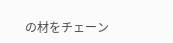の材をチェーン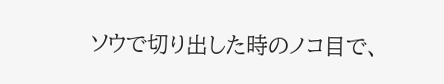ソウで切り出した時のノコ目で、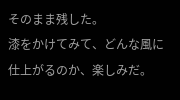そのまま残した。
漆をかけてみて、どんな風に仕上がるのか、楽しみだ。